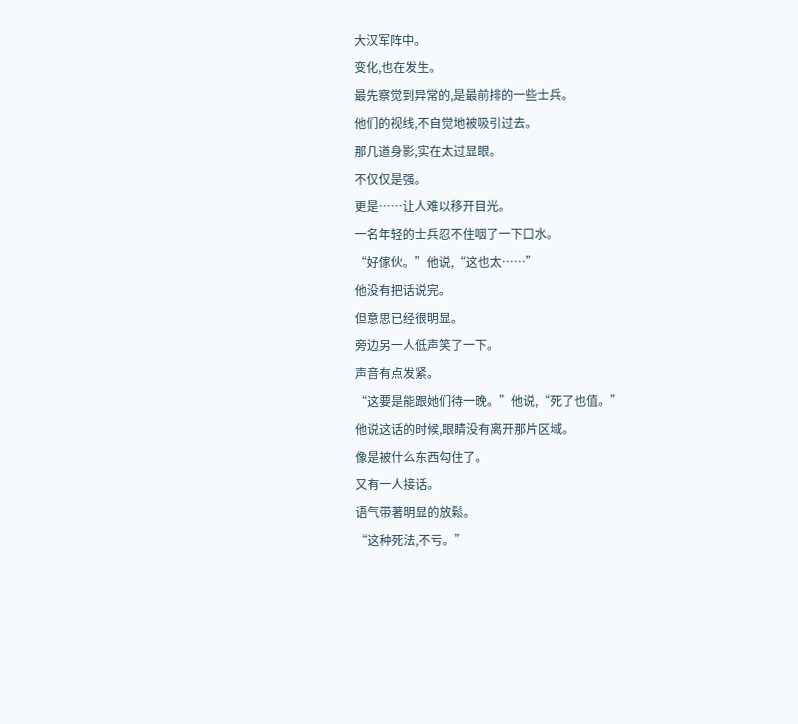大汉军阵中。
变化,也在发生。
最先察觉到异常的,是最前排的一些士兵。
他们的视线,不自觉地被吸引过去。
那几道身影,实在太过显眼。
不仅仅是强。
更是……让人难以移开目光。
一名年轻的士兵忍不住咽了一下口水。
“好傢伙。”他说,“这也太……”
他没有把话说完。
但意思已经很明显。
旁边另一人低声笑了一下。
声音有点发紧。
“这要是能跟她们待一晚。”他说,“死了也值。”
他说这话的时候,眼睛没有离开那片区域。
像是被什么东西勾住了。
又有一人接话。
语气带著明显的放鬆。
“这种死法,不亏。”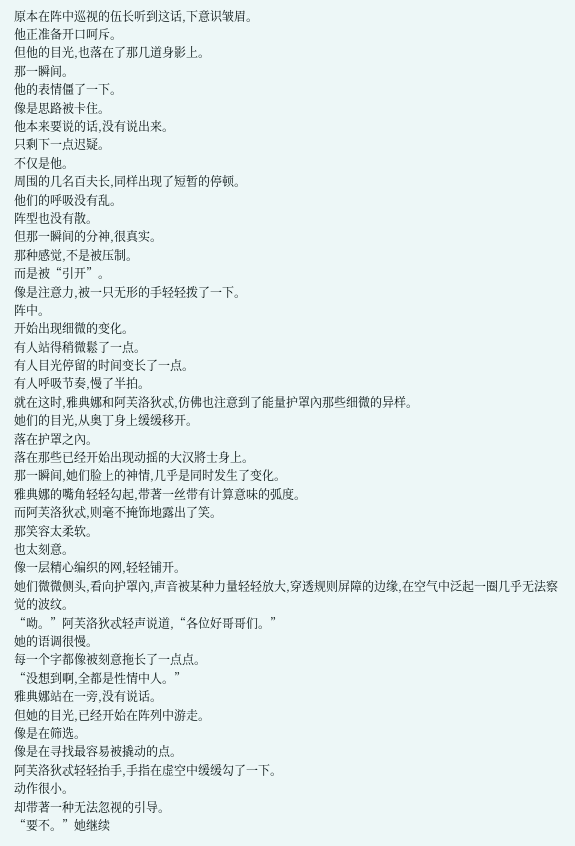原本在阵中巡视的伍长听到这话,下意识皱眉。
他正准备开口呵斥。
但他的目光,也落在了那几道身影上。
那一瞬间。
他的表情僵了一下。
像是思路被卡住。
他本来要说的话,没有说出来。
只剩下一点迟疑。
不仅是他。
周围的几名百夫长,同样出现了短暂的停顿。
他们的呼吸没有乱。
阵型也没有散。
但那一瞬间的分神,很真实。
那种感觉,不是被压制。
而是被“引开”。
像是注意力,被一只无形的手轻轻拨了一下。
阵中。
开始出现细微的变化。
有人站得稍微鬆了一点。
有人目光停留的时间变长了一点。
有人呼吸节奏,慢了半拍。
就在这时,雅典娜和阿芙洛狄忒,仿佛也注意到了能量护罩內那些细微的异样。
她们的目光,从奥丁身上缓缓移开。
落在护罩之內。
落在那些已经开始出现动摇的大汉將士身上。
那一瞬间,她们脸上的神情,几乎是同时发生了变化。
雅典娜的嘴角轻轻勾起,带著一丝带有计算意味的弧度。
而阿芙洛狄忒,则毫不掩饰地露出了笑。
那笑容太柔软。
也太刻意。
像一层精心编织的网,轻轻铺开。
她们微微侧头,看向护罩內,声音被某种力量轻轻放大,穿透规则屏障的边缘,在空气中泛起一圈几乎无法察觉的波纹。
“呦。”阿芙洛狄忒轻声说道,“各位好哥哥们。”
她的语调很慢。
每一个字都像被刻意拖长了一点点。
“没想到啊,全都是性情中人。”
雅典娜站在一旁,没有说话。
但她的目光,已经开始在阵列中游走。
像是在筛选。
像是在寻找最容易被撬动的点。
阿芙洛狄忒轻轻抬手,手指在虚空中缓缓勾了一下。
动作很小。
却带著一种无法忽视的引导。
“要不。”她继续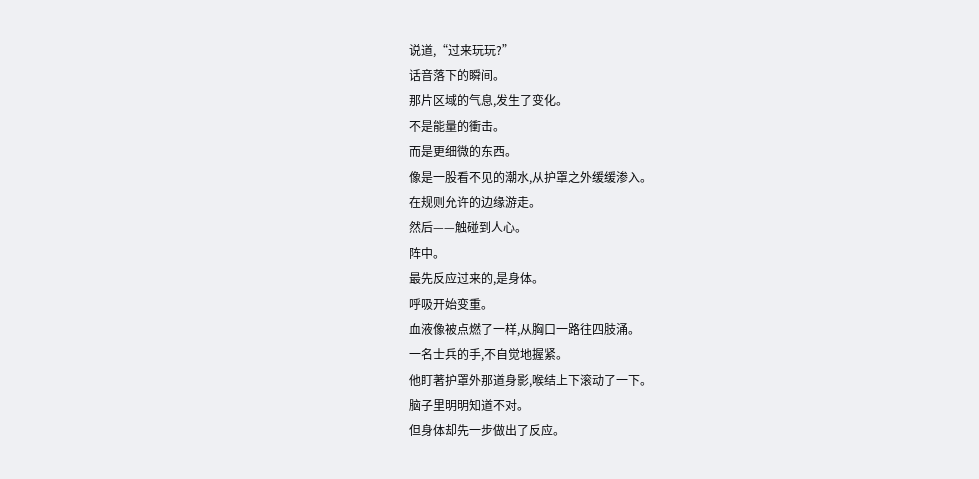说道,“过来玩玩?”
话音落下的瞬间。
那片区域的气息,发生了变化。
不是能量的衝击。
而是更细微的东西。
像是一股看不见的潮水,从护罩之外缓缓渗入。
在规则允许的边缘游走。
然后——触碰到人心。
阵中。
最先反应过来的,是身体。
呼吸开始变重。
血液像被点燃了一样,从胸口一路往四肢涌。
一名士兵的手,不自觉地握紧。
他盯著护罩外那道身影,喉结上下滚动了一下。
脑子里明明知道不对。
但身体却先一步做出了反应。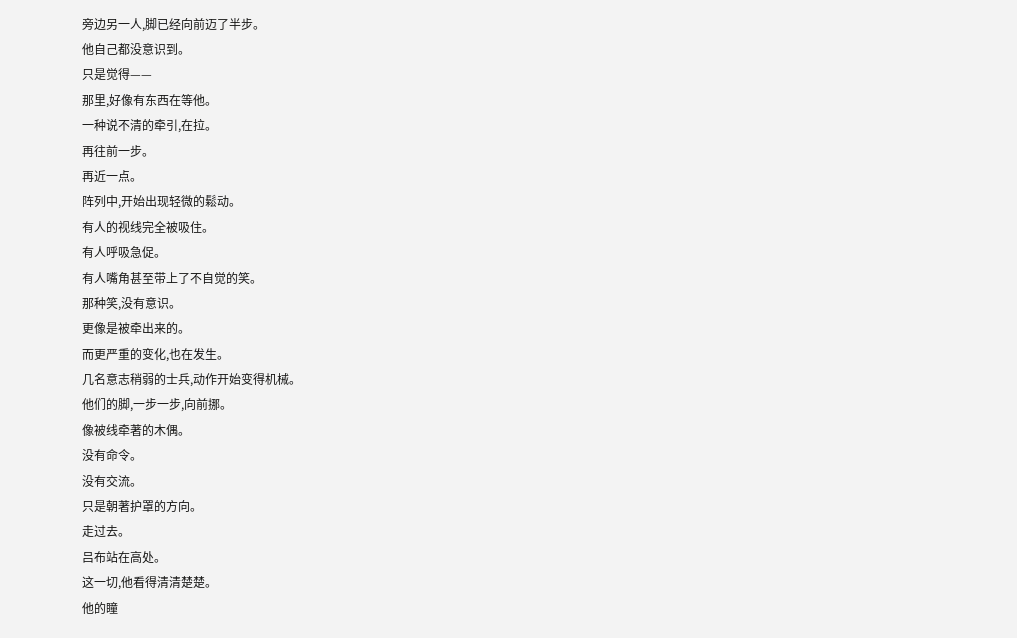旁边另一人,脚已经向前迈了半步。
他自己都没意识到。
只是觉得——
那里,好像有东西在等他。
一种说不清的牵引,在拉。
再往前一步。
再近一点。
阵列中,开始出现轻微的鬆动。
有人的视线完全被吸住。
有人呼吸急促。
有人嘴角甚至带上了不自觉的笑。
那种笑,没有意识。
更像是被牵出来的。
而更严重的变化,也在发生。
几名意志稍弱的士兵,动作开始变得机械。
他们的脚,一步一步,向前挪。
像被线牵著的木偶。
没有命令。
没有交流。
只是朝著护罩的方向。
走过去。
吕布站在高处。
这一切,他看得清清楚楚。
他的瞳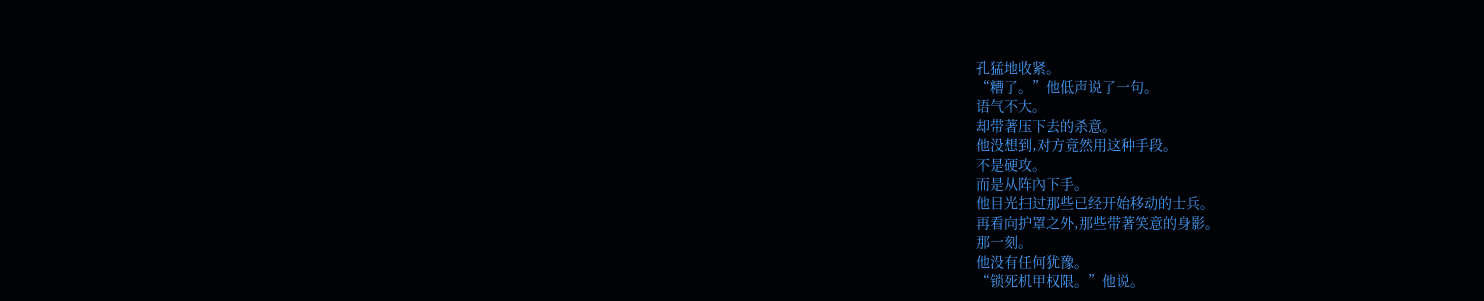孔猛地收紧。
“糟了。”他低声说了一句。
语气不大。
却带著压下去的杀意。
他没想到,对方竟然用这种手段。
不是硬攻。
而是从阵內下手。
他目光扫过那些已经开始移动的士兵。
再看向护罩之外,那些带著笑意的身影。
那一刻。
他没有任何犹豫。
“锁死机甲权限。”他说。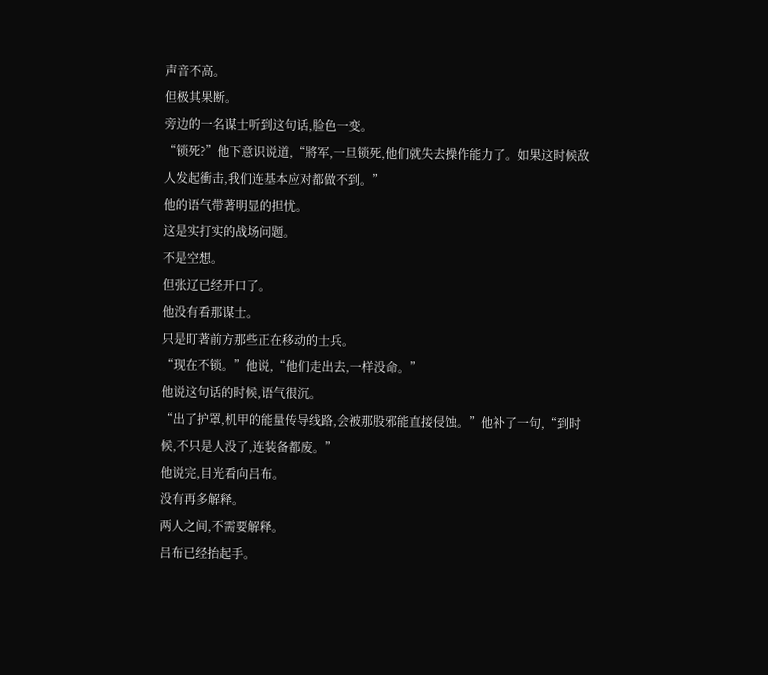声音不高。
但极其果断。
旁边的一名谋士听到这句话,脸色一变。
“锁死?”他下意识说道,“將军,一旦锁死,他们就失去操作能力了。如果这时候敌人发起衝击,我们连基本应对都做不到。”
他的语气带著明显的担忧。
这是实打实的战场问题。
不是空想。
但张辽已经开口了。
他没有看那谋士。
只是盯著前方那些正在移动的士兵。
“现在不锁。”他说,“他们走出去,一样没命。”
他说这句话的时候,语气很沉。
“出了护罩,机甲的能量传导线路,会被那股邪能直接侵蚀。”他补了一句,“到时候,不只是人没了,连装备都废。”
他说完,目光看向吕布。
没有再多解释。
两人之间,不需要解释。
吕布已经抬起手。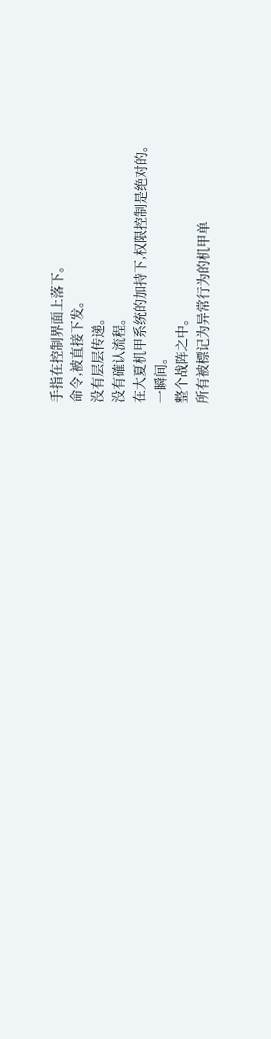手指在控制界面上落下。
命令,被直接下发。
没有层层传递。
没有確认流程。
在大夏机甲系统的加持下,权限控制是绝对的。
一瞬间。
整个战阵之中。
所有被標记为异常行为的机甲单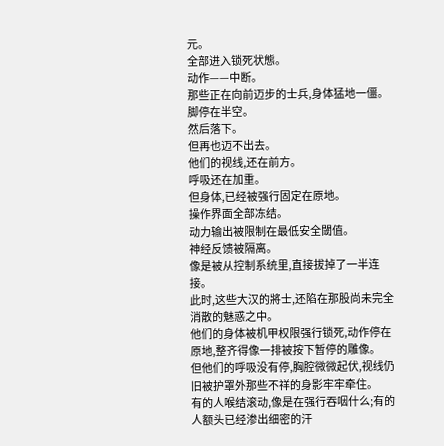元。
全部进入锁死状態。
动作——中断。
那些正在向前迈步的士兵,身体猛地一僵。
脚停在半空。
然后落下。
但再也迈不出去。
他们的视线,还在前方。
呼吸还在加重。
但身体,已经被强行固定在原地。
操作界面全部冻结。
动力输出被限制在最低安全閾值。
神经反馈被隔离。
像是被从控制系统里,直接拔掉了一半连接。
此时,这些大汉的將士,还陷在那股尚未完全消散的魅惑之中。
他们的身体被机甲权限强行锁死,动作停在原地,整齐得像一排被按下暂停的雕像。
但他们的呼吸没有停,胸腔微微起伏,视线仍旧被护罩外那些不祥的身影牢牢牵住。
有的人喉结滚动,像是在强行吞咽什么;有的人额头已经渗出细密的汗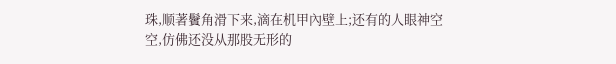珠,顺著鬢角滑下来,滴在机甲內壁上;还有的人眼神空空,仿佛还没从那股无形的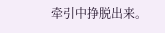牵引中挣脱出来。